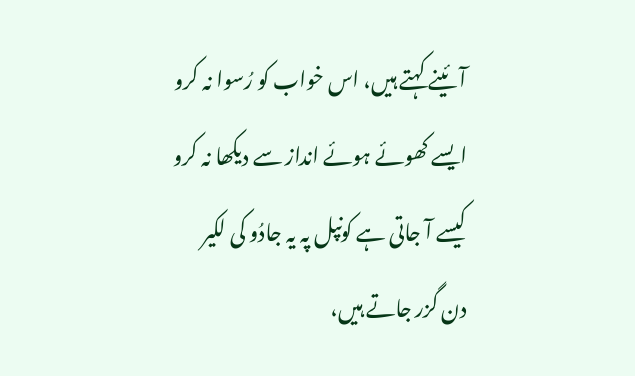آئینے کہتے ہیں، اس خواب کو رُسوا نہ کرو
ایسے کھوئے ہوئے انداز سے دیکھا نہ کرو
کیسے آ جاتی ہے کونپل پہ یہ جادُو کی لکیر
دن گزر جاتے ہیں،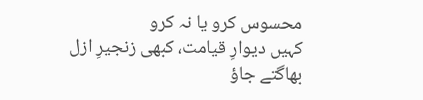محسوس کرو یا نہ کرو
کہیں دیوارِ قیامت، کبھی زنجیرِ ازل
بھاگتے جاؤ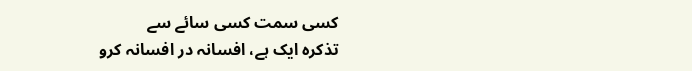کسی سمت کسی سائے سے
تذکرہ ایک ہے، افسانہ در افسانہ کرو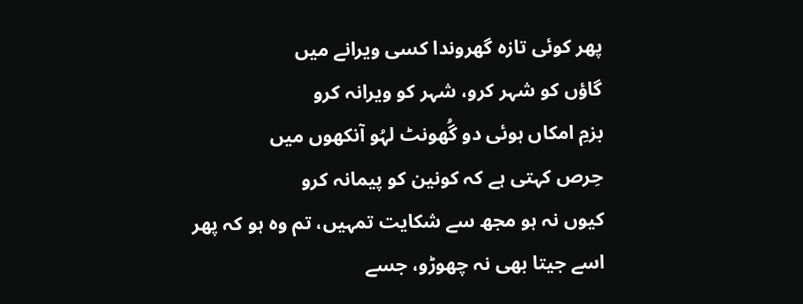پھر کوئی تازہ گھروندا کسی ویرانے میں
گاؤں کو شہر کرو، شہر کو ویرانہ کرو
بزمِ امکاں ہوئی دو گُھونٹ لہُو آنکھوں میں
حِرص کہتی ہے کہ کونین کو پیمانہ کرو
کیوں نہ ہو مجھ سے شکایت تمہیں، تم وہ ہو کہ پھر
اسے جیتا بھی نہ چھوڑو، جسے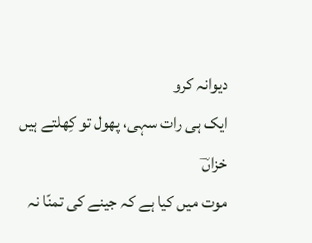دیوانہ کرو
ایک ہی رات سہی، پھول تو کِھلتے ہیں خزاںؔ
موت میں کیا ہے کہ جینے کی تمنّا نہ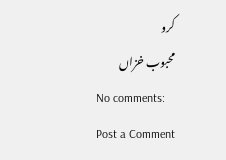کرو
محبوب خزاں
No comments:
Post a Comment